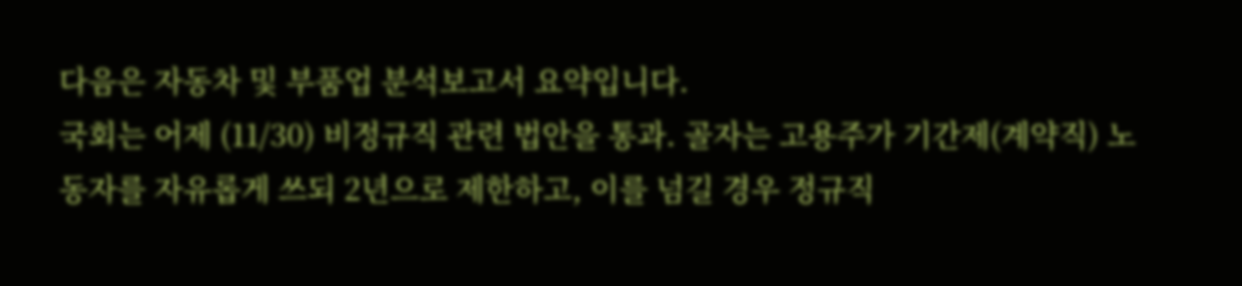다음은 자동차 및 부품업 분석보고서 요약입니다.
국회는 어제 (11/30) 비정규직 관련 법안을 통과. 골자는 고용주가 기간제(계약직) 노동자를 자유롭게 쓰되 2년으로 제한하고, 이를 넘길 경우 정규직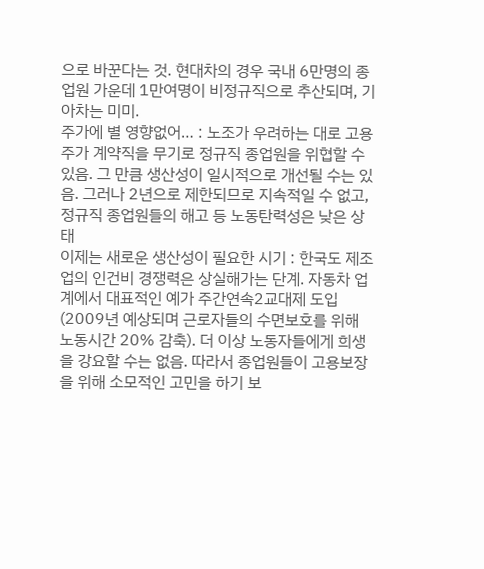으로 바꾼다는 것. 현대차의 경우 국내 6만명의 종업원 가운데 1만여명이 비정규직으로 추산되며, 기아차는 미미.
주가에 별 영향없어… : 노조가 우려하는 대로 고용주가 계약직을 무기로 정규직 종업원을 위협할 수 있음. 그 만큼 생산성이 일시적으로 개선될 수는 있음. 그러나 2년으로 제한되므로 지속적일 수 없고, 정규직 종업원들의 해고 등 노동탄력성은 낮은 상태
이제는 새로운 생산성이 필요한 시기 : 한국도 제조업의 인건비 경쟁력은 상실해가는 단계. 자동차 업계에서 대표적인 예가 주간연속2교대제 도입 (2009년 예상되며 근로자들의 수면보호를 위해 노동시간 20% 감축). 더 이상 노동자들에게 희생을 강요할 수는 없음. 따라서 종업원들이 고용보장을 위해 소모적인 고민을 하기 보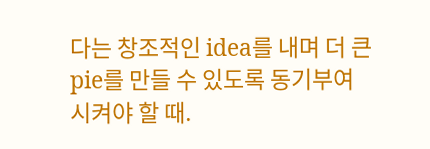다는 창조적인 idea를 내며 더 큰 pie를 만들 수 있도록 동기부여시켜야 할 때.